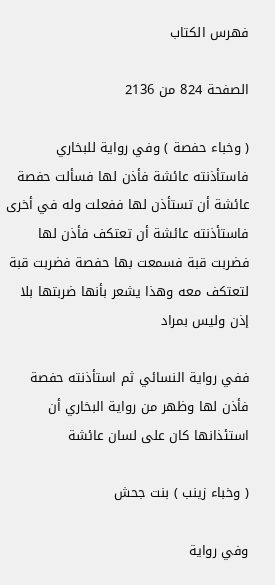فهرس الكتاب

الصفحة 824 من 2136

( وخباء حفصة ) وفي رواية للبخاري فاستأذنته عائشة فأذن لها فسألت حفصة عائشة أن تستأذن لها ففعلت وله في أخرى فاستأذنته عائشة أن تعتكف فأذن لها فضربت قبة فسمعت بها حفصة فضربت قبة لتعتكف معه وهذا يشعر بأنها ضربتها بلا إذن وليس بمراد

ففي رواية النسائي ثم استأذنته حفصة فأذن لها وظهر من رواية البخاري أن استئذانها كان على لسان عائشة

( وخباء زينب ) بنت جحش

وفي رواية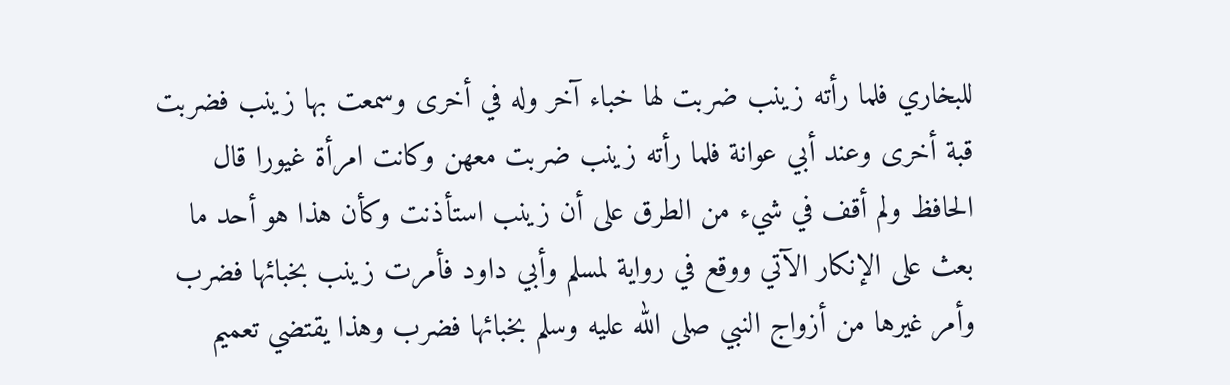للبخاري فلما رأته زينب ضربت لها خباء آخر وله في أخرى وسمعت بها زينب فضربت قبة أخرى وعند أبي عوانة فلما رأته زينب ضربت معهن وكانت امرأة غيورا قال الحافظ ولم أقف في شيء من الطرق على أن زينب استأذنت وكأن هذا هو أحد ما بعث على الإنكار الآتي ووقع في رواية لمسلم وأبي داود فأمرت زينب بخبائها فضرب وأمر غيرها من أزواج النبي صلى الله عليه وسلم بخبائها فضرب وهذا يقتضي تعميم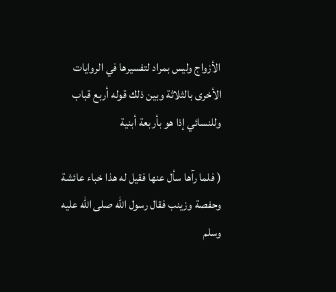الأزواج وليس بمراد لتفسيرها في الروايات الأخرى بالثلاثة وبين ذلك قوله أربع قباب وللنسائي إذا هو بأربعة أبنية

( فلما رآها سأل عنها فقيل له هذا خباء عائشة وحفصة وزينب فقال رسول الله صلى الله عليه وسلم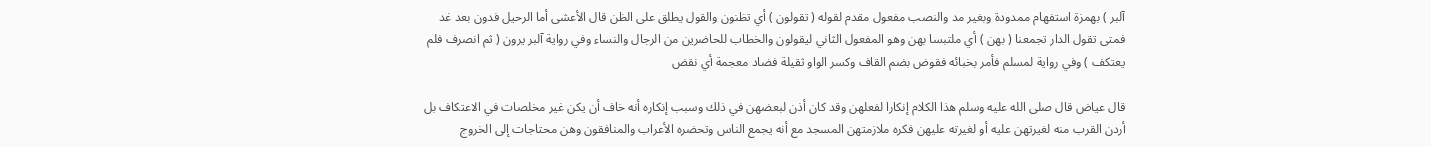آلبر ) بهمزة استفهام ممدودة وبغير مد والنصب مفعول مقدم لقوله ( تقولون ) أي تظنون والقول يطلق على الظن قال الأعشى أما الرحيل فدون بعد غد فمتى تقول الدار تجمعنا ( بهن ) أي ملتبسا بهن وهو المفعول الثاني ليقولون والخطاب للحاضرين من الرجال والنساء وفي رواية آلبر يرون ( ثم انصرف فلم يعتكف ) وفي رواية لمسلم فأمر بخبائه فقوض بضم القاف وكسر الواو ثقيلة فضاد معجمة أي نقض

قال عياض قال صلى الله عليه وسلم هذا الكلام إنكارا لفعلهن وقد كان أذن لبعضهن في ذلك وسبب إنكاره أنه خاف أن يكن غير مخلصات في الاعتكاف بل أردن القرب منه لغيرتهن عليه أو لغيرته عليهن فكره ملازمتهن المسجد مع أنه يجمع الناس وتحضره الأعراب والمنافقون وهن محتاجات إلى الخروج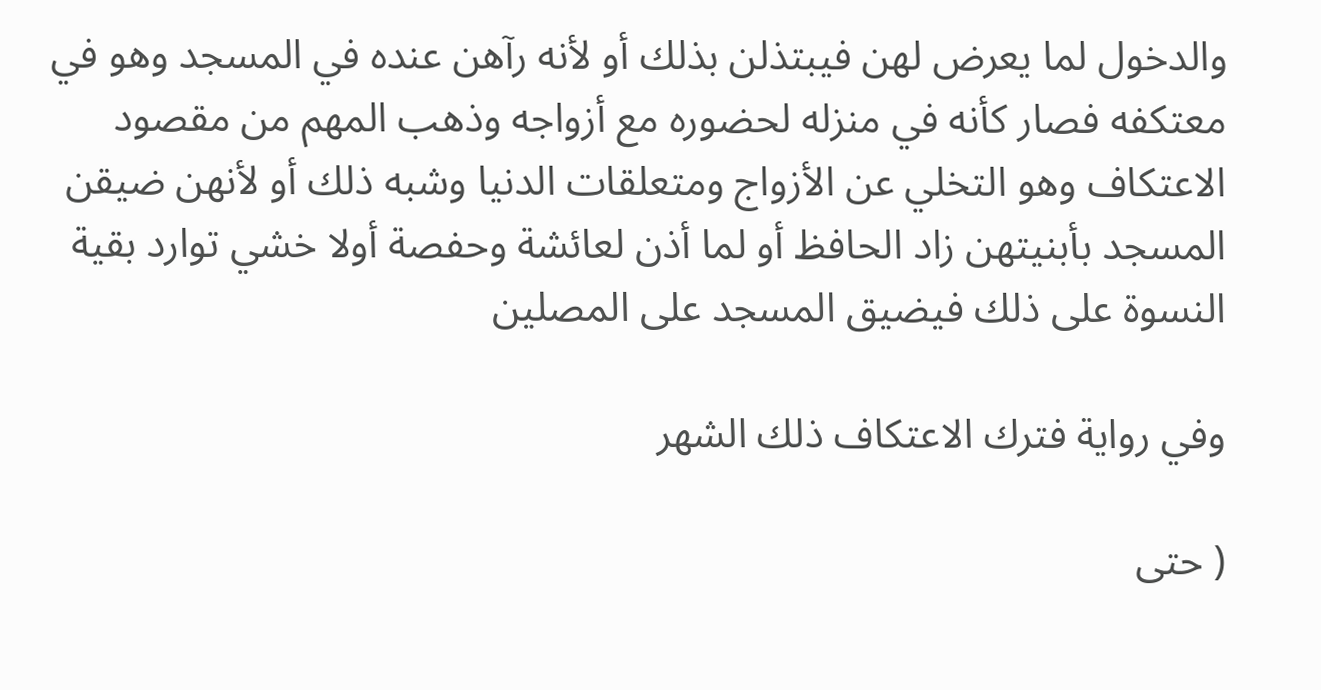والدخول لما يعرض لهن فيبتذلن بذلك أو لأنه رآهن عنده في المسجد وهو في معتكفه فصار كأنه في منزله لحضوره مع أزواجه وذهب المهم من مقصود الاعتكاف وهو التخلي عن الأزواج ومتعلقات الدنيا وشبه ذلك أو لأنهن ضيقن المسجد بأبنيتهن زاد الحافظ أو لما أذن لعائشة وحفصة أولا خشي توارد بقية النسوة على ذلك فيضيق المسجد على المصلين

وفي رواية فترك الاعتكاف ذلك الشهر

( حتى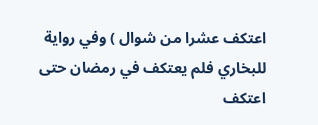اعتكف عشرا من شوال ) وفي رواية للبخاري فلم يعتكف في رمضان حتى اعتكف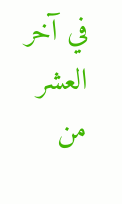في آخر العشر من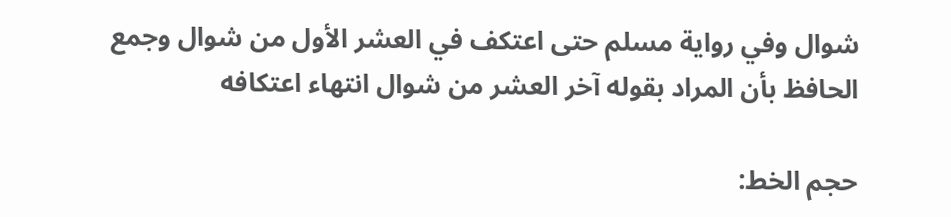شوال وفي رواية مسلم حتى اعتكف في العشر الأول من شوال وجمع الحافظ بأن المراد بقوله آخر العشر من شوال انتهاء اعتكافه

حجم الخط: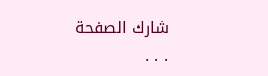شارك الصفحة
. . .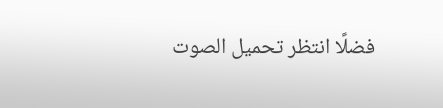فضلًا انتظر تحميل الصوت